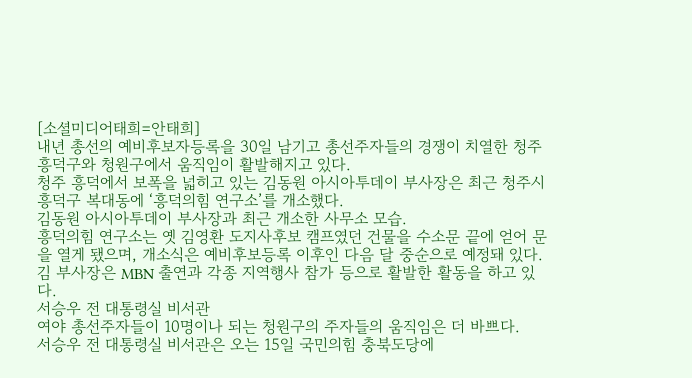[소셜미디어태희=안태희]
내년 총선의 예비후보자등록을 30일 남기고 총선주자들의 경쟁이 치열한 청주 흥덕구와 청원구에서 움직임이 활발해지고 있다.
청주 흥덕에서 보폭을 넓히고 있는 김동원 아시아투데이 부사장은 최근 청주시 흥덕구 복대동에 ‘흥덕의힘 연구소’를 개소했다.
김동원 아시아투데이 부사장과 최근 개소한 사무소 모습.
흥덕의힘 연구소는 옛 김영환 도지사후보 캠프였던 건물을 수소문 끝에 얻어 문을 열게 됐으며, 개소식은 예비후보등록 이후인 다음 달 중순으로 예정돼 있다.
김 부사장은 MBN 출연과 각종 지역행사 참가 등으로 활발한 활동을 하고 있다.
서승우 전 대통령실 비서관
여야 총선주자들이 10명이나 되는 청원구의 주자들의 움직임은 더 바쁘다.
서승우 전 대통령실 비서관은 오는 15일 국민의힘 충북도당에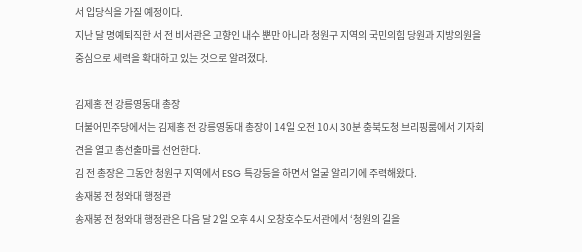서 입당식을 가질 예정이다.
지난 달 명예퇴직한 서 전 비서관은 고향인 내수 뿐만 아니라 청원구 지역의 국민의힘 당원과 지방의원을 중심으로 세력을 확대하고 있는 것으로 알려졌다.

김제홍 전 강릉영동대 총장
더불어민주당에서는 김제홍 전 강릉영동대 총장이 14일 오전 10시 30분 충북도청 브리핑룸에서 기자회견을 열고 총선출마를 선언한다.
김 전 총장은 그동안 청원구 지역에서 ESG 특강등을 하면서 얼굴 알리기에 주력해왔다.
송재봉 전 청와대 행정관
송재봉 전 청와대 행정관은 다음 달 2일 오후 4시 오창호수도서관에서 ‘청원의 길을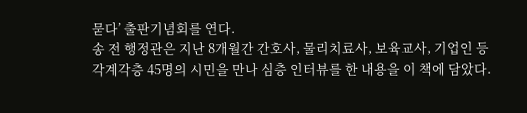묻다’ 출판기념회를 연다.
송 전 행정관은 지난 8개월간 간호사, 물리치료사, 보육교사, 기업인 등 각계각층 45명의 시민을 만나 심층 인터뷰를 한 내용을 이 책에 담았다.